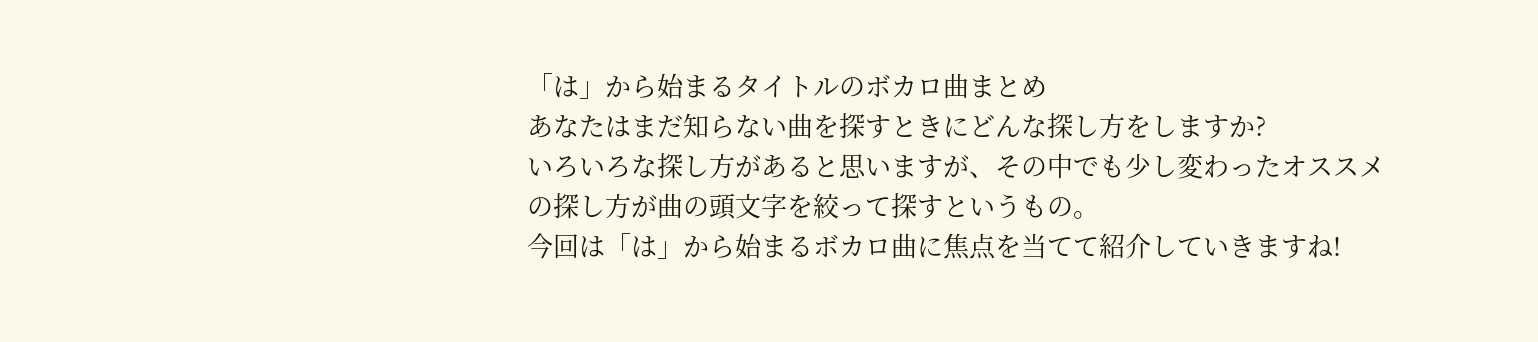「は」から始まるタイトルのボカロ曲まとめ
あなたはまだ知らない曲を探すときにどんな探し方をしますか?
いろいろな探し方があると思いますが、その中でも少し変わったオススメの探し方が曲の頭文字を絞って探すというもの。
今回は「は」から始まるボカロ曲に焦点を当てて紹介していきますね!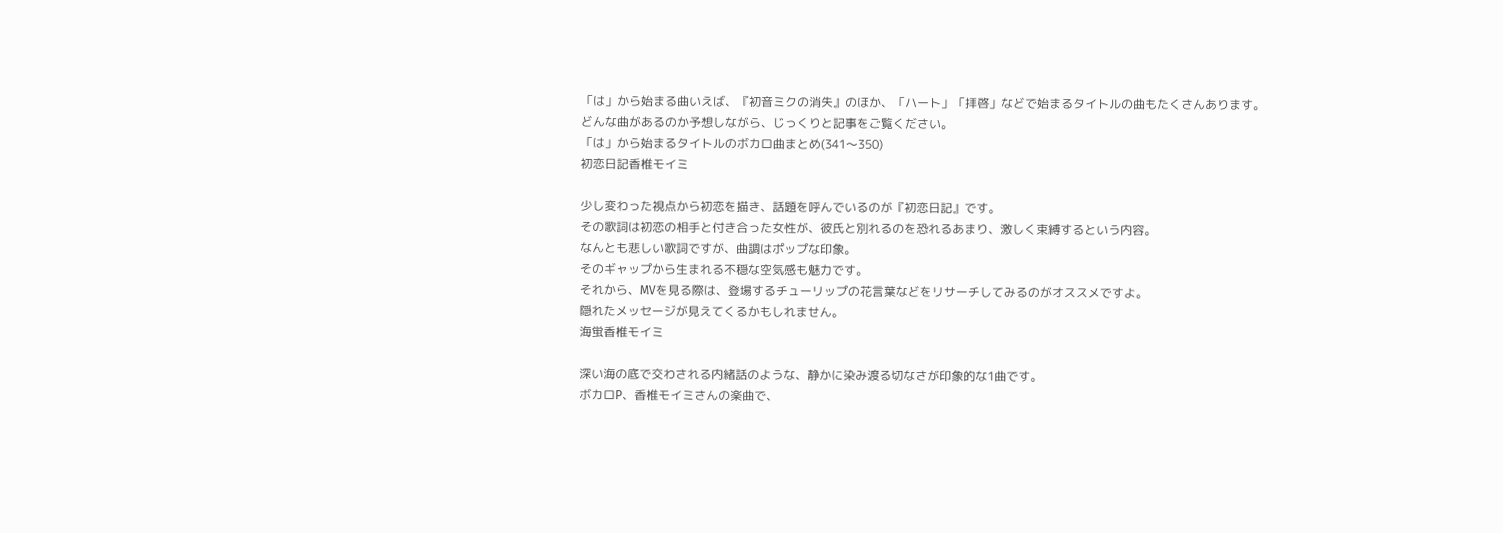「は」から始まる曲いえば、『初音ミクの消失』のほか、「ハート」「拝啓」などで始まるタイトルの曲もたくさんあります。
どんな曲があるのか予想しながら、じっくりと記事をご覧ください。
「は」から始まるタイトルのボカロ曲まとめ(341〜350)
初恋日記香椎モイミ

少し変わった視点から初恋を描き、話題を呼んでいるのが『初恋日記』です。
その歌詞は初恋の相手と付き合った女性が、彼氏と別れるのを恐れるあまり、激しく束縛するという内容。
なんとも悲しい歌詞ですが、曲調はポップな印象。
そのギャップから生まれる不穏な空気感も魅力です。
それから、MVを見る際は、登場するチューリップの花言葉などをリサーチしてみるのがオススメですよ。
隠れたメッセージが見えてくるかもしれません。
海蛍香椎モイミ

深い海の底で交わされる内緒話のような、静かに染み渡る切なさが印象的な1曲です。
ボカロP、香椎モイミさんの楽曲で、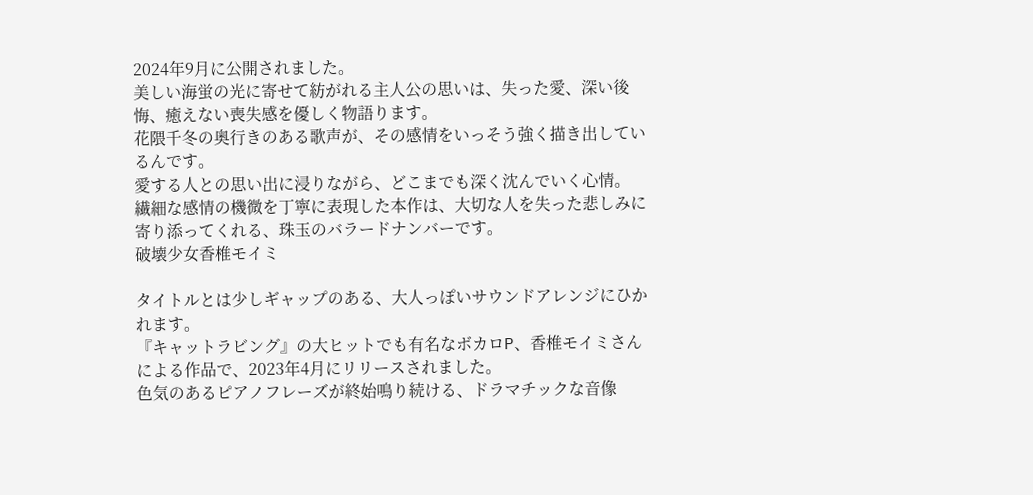2024年9月に公開されました。
美しい海蛍の光に寄せて紡がれる主人公の思いは、失った愛、深い後悔、癒えない喪失感を優しく物語ります。
花隈千冬の奥行きのある歌声が、その感情をいっそう強く描き出しているんです。
愛する人との思い出に浸りながら、どこまでも深く沈んでいく心情。
繊細な感情の機微を丁寧に表現した本作は、大切な人を失った悲しみに寄り添ってくれる、珠玉のバラードナンバーです。
破壊少女香椎モイミ

タイトルとは少しギャップのある、大人っぽいサウンドアレンジにひかれます。
『キャットラビング』の大ヒットでも有名なボカロP、香椎モイミさんによる作品で、2023年4月にリリースされました。
色気のあるピアノフレーズが終始鳴り続ける、ドラマチックな音像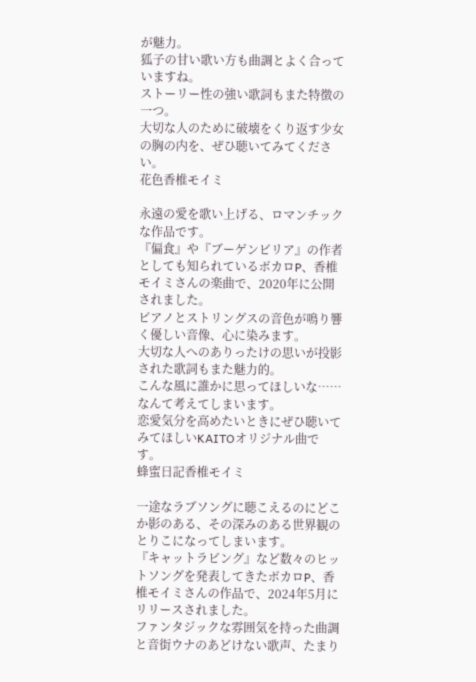が魅力。
狐子の甘い歌い方も曲調とよく合っていますね。
ストーリー性の強い歌詞もまた特徴の一つ。
大切な人のために破壊をくり返す少女の胸の内を、ぜひ聴いてみてください。
花色香椎モイミ

永遠の愛を歌い上げる、ロマンチックな作品です。
『偏食』や『ブーゲンビリア』の作者としても知られているボカロP、香椎モイミさんの楽曲で、2020年に公開されました。
ピアノとストリングスの音色が鳴り響く優しい音像、心に染みます。
大切な人へのありったけの思いが投影された歌詞もまた魅力的。
こんな風に誰かに思ってほしいな……なんて考えてしまいます。
恋愛気分を高めたいときにぜひ聴いてみてほしいKAITOオリジナル曲です。
蜂蜜日記香椎モイミ

一途なラブソングに聴こえるのにどこか影のある、その深みのある世界観のとりこになってしまいます。
『キャットラビング』など数々のヒットソングを発表してきたボカロP、香椎モイミさんの作品で、2024年5月にリリースされました。
ファンタジックな雰囲気を持った曲調と音街ウナのあどけない歌声、たまり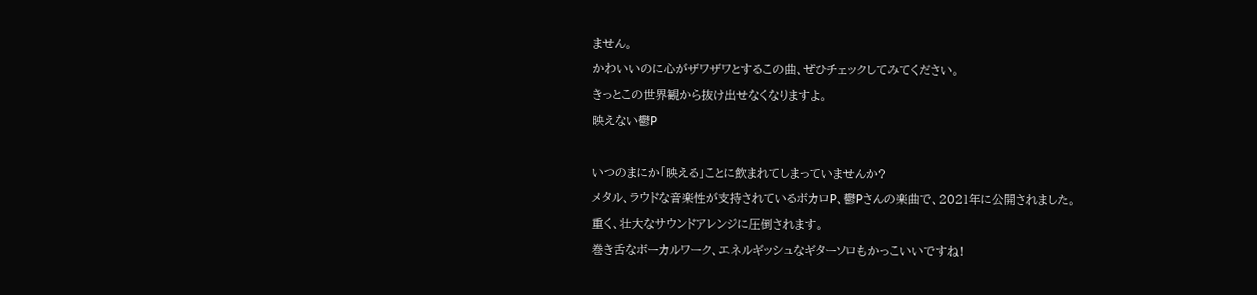ません。
かわいいのに心がザワザワとするこの曲、ぜひチェックしてみてください。
きっとこの世界観から抜け出せなくなりますよ。
映えない鬱P

いつのまにか「映える」ことに飲まれてしまっていませんか?
メタル、ラウドな音楽性が支持されているボカロP、鬱Pさんの楽曲で、2021年に公開されました。
重く、壮大なサウンドアレンジに圧倒されます。
巻き舌なボーカルワーク、エネルギッシュなギターソロもかっこいいですね!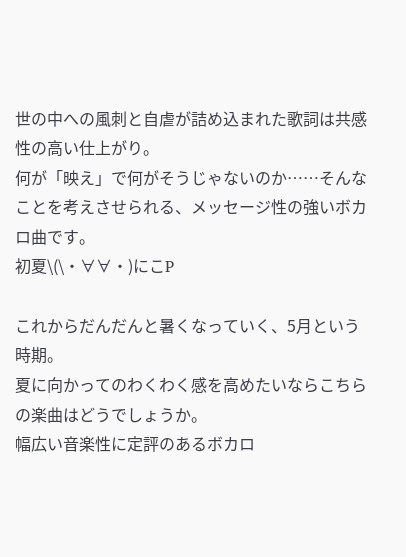世の中への風刺と自虐が詰め込まれた歌詞は共感性の高い仕上がり。
何が「映え」で何がそうじゃないのか……そんなことを考えさせられる、メッセージ性の強いボカロ曲です。
初夏\(\・∀∀・)にこP

これからだんだんと暑くなっていく、5月という時期。
夏に向かってのわくわく感を高めたいならこちらの楽曲はどうでしょうか。
幅広い音楽性に定評のあるボカロ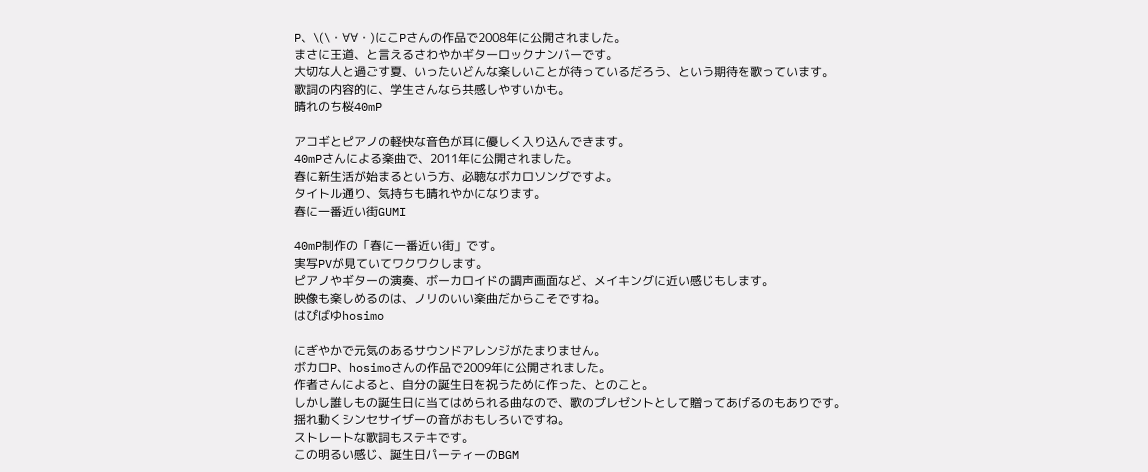P、\(\・∀∀・)にこPさんの作品で2008年に公開されました。
まさに王道、と言えるさわやかギターロックナンバーです。
大切な人と過ごす夏、いったいどんな楽しいことが待っているだろう、という期待を歌っています。
歌詞の内容的に、学生さんなら共感しやすいかも。
晴れのち桜40mP

アコギとピアノの軽快な音色が耳に優しく入り込んできます。
40mPさんによる楽曲で、2011年に公開されました。
春に新生活が始まるという方、必聴なボカロソングですよ。
タイトル通り、気持ちも晴れやかになります。
春に一番近い街GUMI

40mP制作の「春に一番近い街」です。
実写PVが見ていてワクワクします。
ピアノやギターの演奏、ボーカロイドの調声画面など、メイキングに近い感じもします。
映像も楽しめるのは、ノリのいい楽曲だからこそですね。
はぴばゆhosimo

にぎやかで元気のあるサウンドアレンジがたまりません。
ボカロP、hosimoさんの作品で2009年に公開されました。
作者さんによると、自分の誕生日を祝うために作った、とのこと。
しかし誰しもの誕生日に当てはめられる曲なので、歌のプレゼントとして贈ってあげるのもありです。
揺れ動くシンセサイザーの音がおもしろいですね。
ストレートな歌詞もステキです。
この明るい感じ、誕生日パーティーのBGM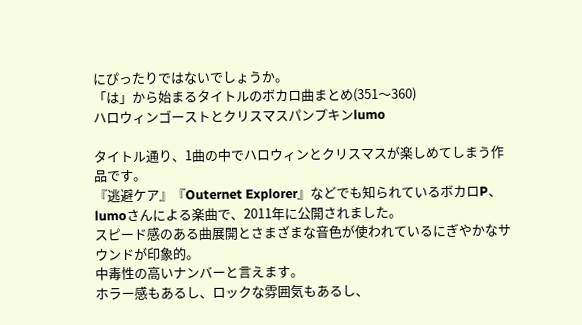にぴったりではないでしょうか。
「は」から始まるタイトルのボカロ曲まとめ(351〜360)
ハロウィンゴーストとクリスマスパンプキンlumo

タイトル通り、1曲の中でハロウィンとクリスマスが楽しめてしまう作品です。
『逃避ケア』『Outernet Explorer』などでも知られているボカロP、lumoさんによる楽曲で、2011年に公開されました。
スピード感のある曲展開とさまざまな音色が使われているにぎやかなサウンドが印象的。
中毒性の高いナンバーと言えます。
ホラー感もあるし、ロックな雰囲気もあるし、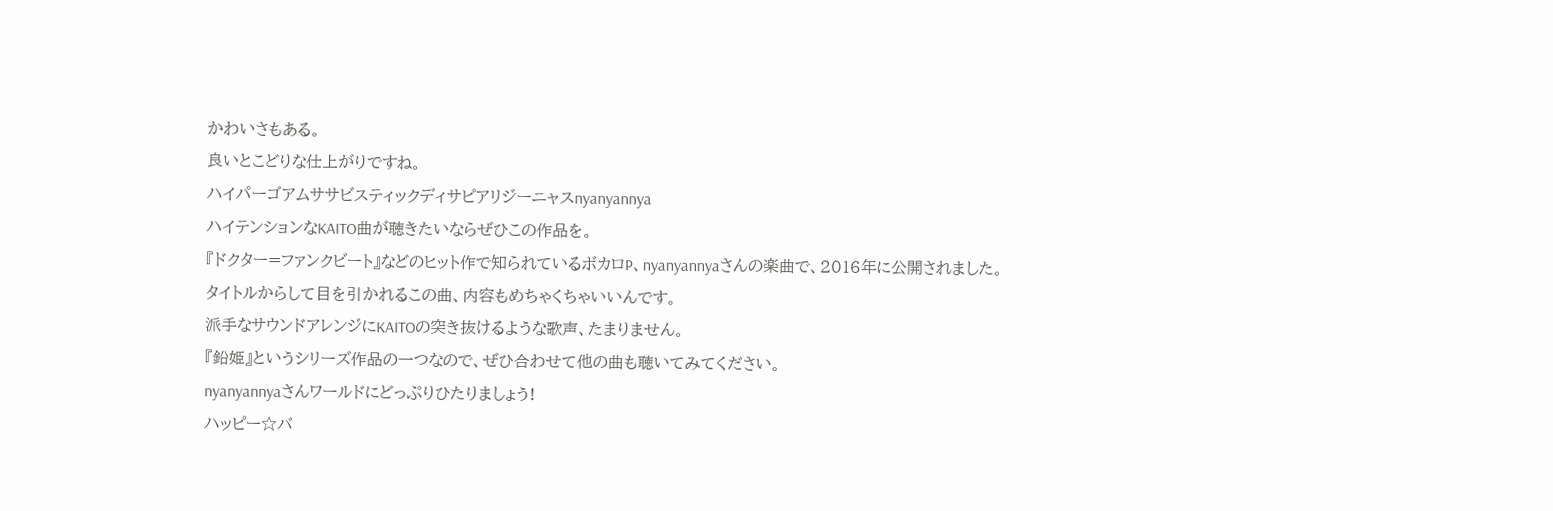かわいさもある。
良いとこどりな仕上がりですね。
ハイパーゴアムササビスティックディサピアリジーニャスnyanyannya
ハイテンションなKAITO曲が聴きたいならぜひこの作品を。
『ドクター=ファンクビート』などのヒット作で知られているボカロP、nyanyannyaさんの楽曲で、2016年に公開されました。
タイトルからして目を引かれるこの曲、内容もめちゃくちゃいいんです。
派手なサウンドアレンジにKAITOの突き抜けるような歌声、たまりません。
『鉛姫』というシリーズ作品の一つなので、ぜひ合わせて他の曲も聴いてみてください。
nyanyannyaさんワールドにどっぷりひたりましょう!
ハッピー☆バ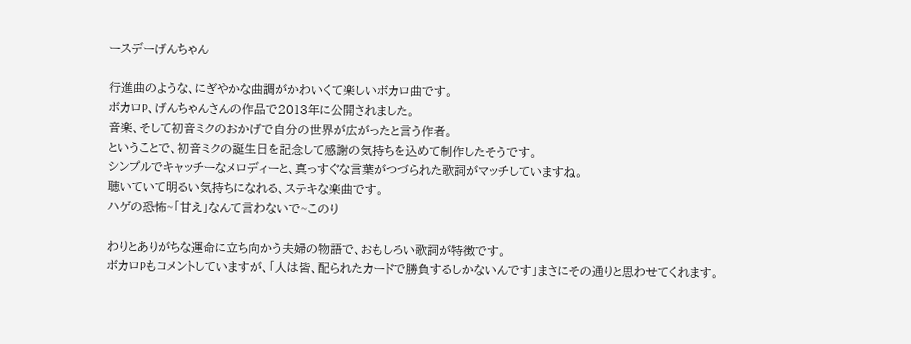ースデーげんちゃん

行進曲のような、にぎやかな曲調がかわいくて楽しいボカロ曲です。
ボカロP、げんちゃんさんの作品で2013年に公開されました。
音楽、そして初音ミクのおかげで自分の世界が広がったと言う作者。
ということで、初音ミクの誕生日を記念して感謝の気持ちを込めて制作したそうです。
シンプルでキャッチーなメロディーと、真っすぐな言葉がつづられた歌詞がマッチしていますね。
聴いていて明るい気持ちになれる、ステキな楽曲です。
ハゲの恐怖~「甘え」なんて言わないで~このり

わりとありがちな運命に立ち向かう夫婦の物語で、おもしろい歌詞が特徴です。
ボカロPもコメントしていますが、「人は皆、配られたカードで勝負するしかないんです」まさにその通りと思わせてくれます。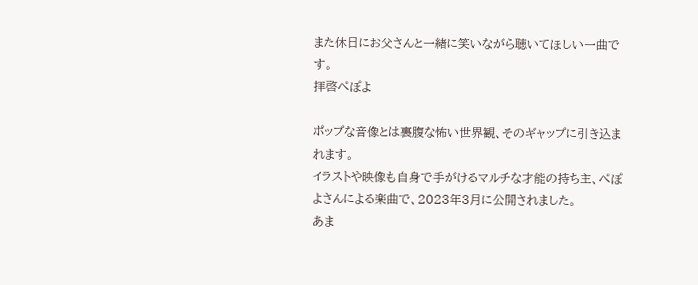また休日にお父さんと一緒に笑いながら聴いてほしい一曲です。
拝啓ぺぽよ

ポップな音像とは裏腹な怖い世界観、そのギャップに引き込まれます。
イラストや映像も自身で手がけるマルチな才能の持ち主、ぺぽよさんによる楽曲で、2023年3月に公開されました。
あま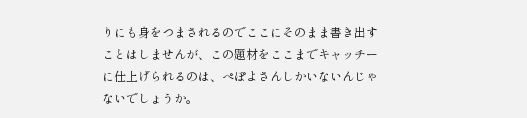りにも身をつまされるのでここにそのまま書き出すことはしませんが、この題材をここまでキャッチーに仕上げられるのは、ぺぽよさんしかいないんじゃないでしょうか。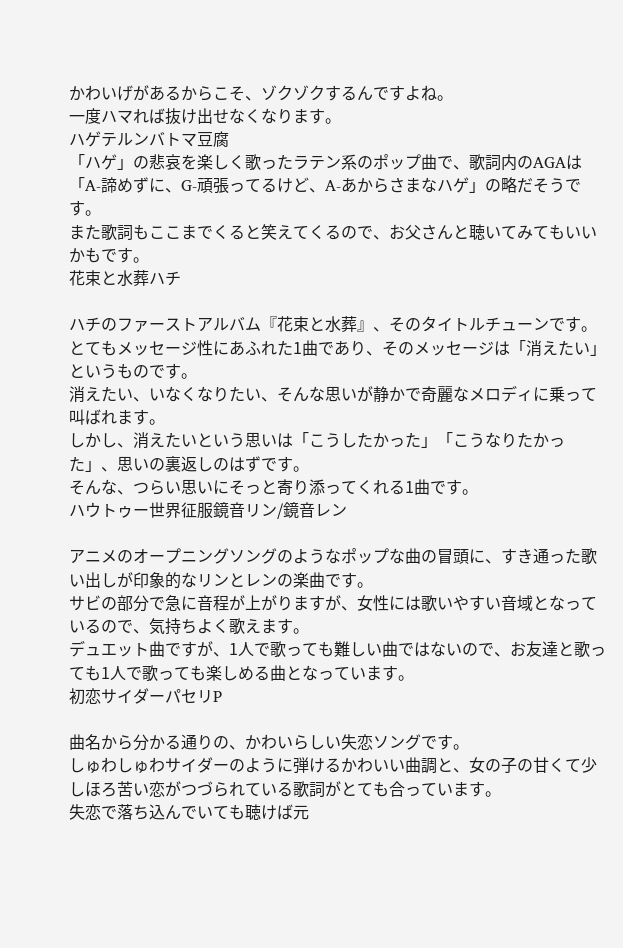かわいげがあるからこそ、ゾクゾクするんですよね。
一度ハマれば抜け出せなくなります。
ハゲテルンバトマ豆腐
「ハゲ」の悲哀を楽しく歌ったラテン系のポップ曲で、歌詞内のAGAは「A-諦めずに、G-頑張ってるけど、A-あからさまなハゲ」の略だそうです。
また歌詞もここまでくると笑えてくるので、お父さんと聴いてみてもいいかもです。
花束と水葬ハチ

ハチのファーストアルバム『花束と水葬』、そのタイトルチューンです。
とてもメッセージ性にあふれた1曲であり、そのメッセージは「消えたい」というものです。
消えたい、いなくなりたい、そんな思いが静かで奇麗なメロディに乗って叫ばれます。
しかし、消えたいという思いは「こうしたかった」「こうなりたかった」、思いの裏返しのはずです。
そんな、つらい思いにそっと寄り添ってくれる1曲です。
ハウトゥー世界征服鏡音リン/鏡音レン

アニメのオープニングソングのようなポップな曲の冒頭に、すき通った歌い出しが印象的なリンとレンの楽曲です。
サビの部分で急に音程が上がりますが、女性には歌いやすい音域となっているので、気持ちよく歌えます。
デュエット曲ですが、1人で歌っても難しい曲ではないので、お友達と歌っても1人で歌っても楽しめる曲となっています。
初恋サイダーパセリP

曲名から分かる通りの、かわいらしい失恋ソングです。
しゅわしゅわサイダーのように弾けるかわいい曲調と、女の子の甘くて少しほろ苦い恋がつづられている歌詞がとても合っています。
失恋で落ち込んでいても聴けば元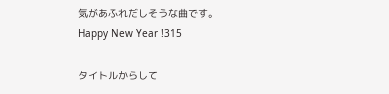気があふれだしそうな曲です。
Happy New Year !315

タイトルからして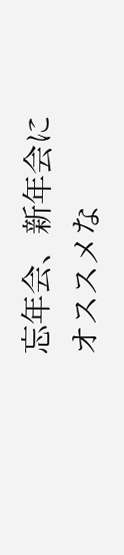忘年会、新年会にオススメな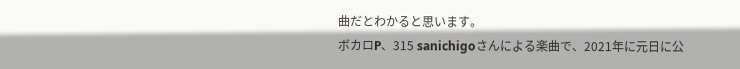曲だとわかると思います。
ボカロP、315 sanichigoさんによる楽曲で、2021年に元日に公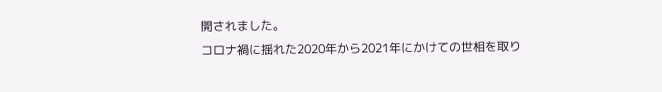開されました。
コロナ禍に揺れた2020年から2021年にかけての世相を取り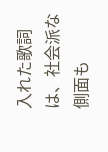入れた歌詞は、社会派な側面も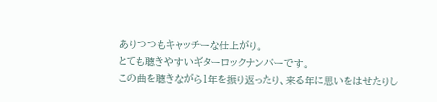ありつつもキャッチーな仕上がり。
とても聴きやすいギターロックナンバーです。
この曲を聴きながら1年を振り返ったり、来る年に思いをはせたりし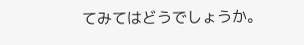てみてはどうでしょうか。